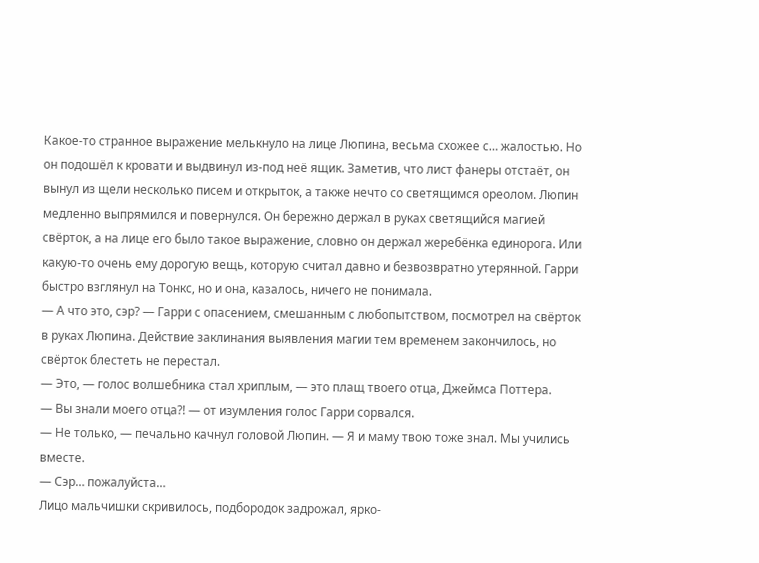Какое-то странное выражение мелькнуло на лице Люпина, весьма схожее с… жалостью. Но он подошёл к кровати и выдвинул из-под неё ящик. Заметив, что лист фанеры отстаёт, он вынул из щели несколько писем и открыток, а также нечто со светящимся ореолом. Люпин медленно выпрямился и повернулся. Он бережно держал в руках светящийся магией свёрток, а на лице его было такое выражение, словно он держал жеребёнка единорога. Или какую-то очень ему дорогую вещь, которую считал давно и безвозвратно утерянной. Гарри быстро взглянул на Тонкс, но и она, казалось, ничего не понимала.
— А что это, сэр? — Гарри с опасением, смешанным с любопытством, посмотрел на свёрток в руках Люпина. Действие заклинания выявления магии тем временем закончилось, но свёрток блестеть не перестал.
— Это, — голос волшебника стал хриплым, — это плащ твоего отца, Джеймса Поттера.
— Вы знали моего отца?! — от изумления голос Гарри сорвался.
— Не только, — печально качнул головой Люпин. — Я и маму твою тоже знал. Мы учились вместе.
— Сэр… пожалуйста…
Лицо мальчишки скривилось, подбородок задрожал, ярко-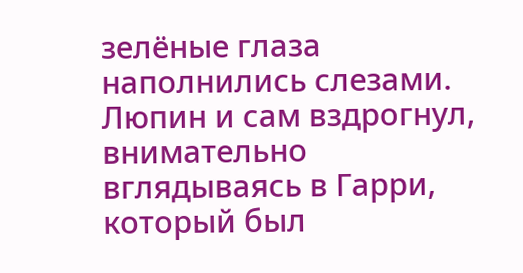зелёные глаза наполнились слезами. Люпин и сам вздрогнул, внимательно вглядываясь в Гарри, который был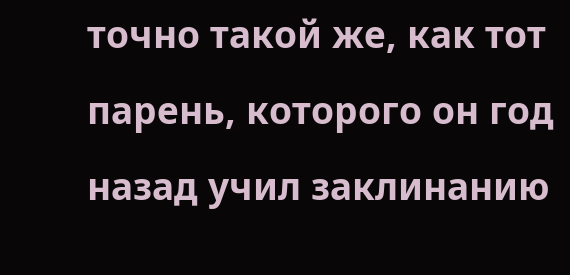точно такой же, как тот парень, которого он год назад учил заклинанию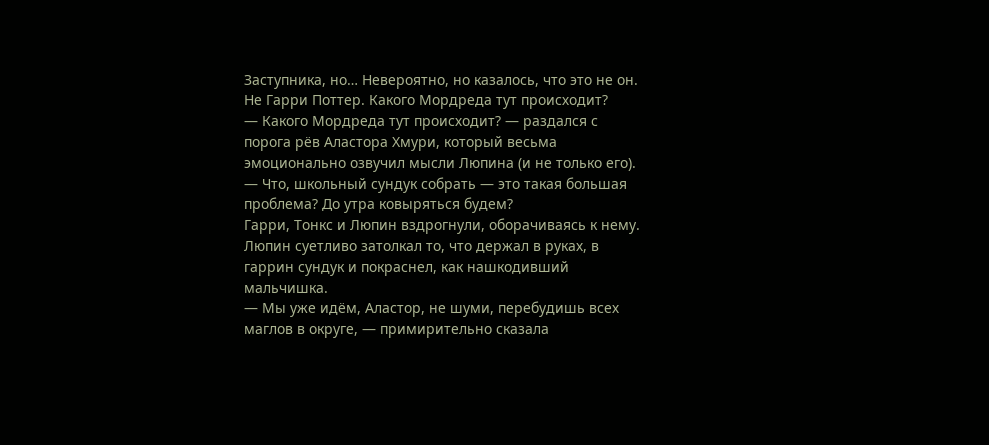Заступника, но… Невероятно, но казалось, что это не он. Не Гарри Поттер. Какого Мордреда тут происходит?
— Какого Мордреда тут происходит? — раздался с порога рёв Аластора Хмури, который весьма эмоционально озвучил мысли Люпина (и не только его). — Что, школьный сундук собрать — это такая большая проблема? До утра ковыряться будем?
Гарри, Тонкс и Люпин вздрогнули, оборачиваясь к нему. Люпин суетливо затолкал то, что держал в руках, в гаррин сундук и покраснел, как нашкодивший мальчишка.
— Мы уже идём, Аластор, не шуми, перебудишь всех маглов в округе, — примирительно сказала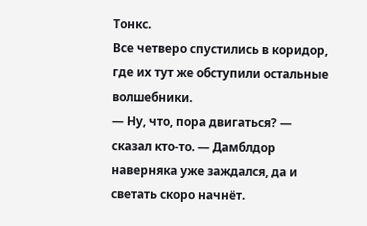Тонкс.
Все четверо спустились в коридор, где их тут же обступили остальные волшебники.
— Ну, что, пора двигаться? — сказал кто-то. — Дамблдор наверняка уже заждался, да и светать скоро начнёт.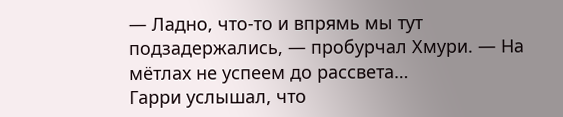— Ладно, что-то и впрямь мы тут подзадержались, — пробурчал Хмури. — На мётлах не успеем до рассвета…
Гарри услышал, что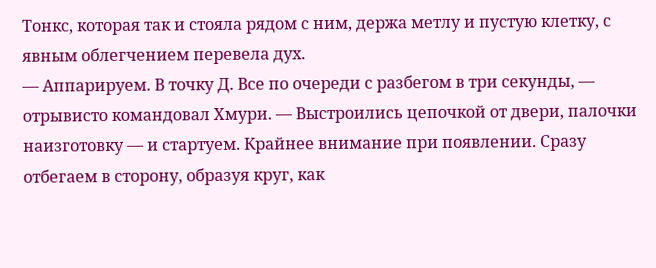Тонкс, которая так и стояла рядом с ним, держа метлу и пустую клетку, с явным облегчением перевела дух.
— Аппарируем. В точку Д. Все по очереди с разбегом в три секунды, — отрывисто командовал Хмури. — Выстроились цепочкой от двери, палочки наизготовку — и стартуем. Крайнее внимание при появлении. Сразу отбегаем в сторону, образуя круг, как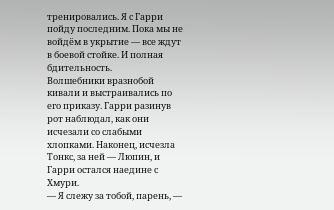тренировались. Я с Гарри пойду последним. Пока мы не войдём в укрытие — все ждут в боевой стойке. И полная бдительность.
Волшебники вразнобой кивали и выстраивались по его приказу. Гарри разинув рот наблюдал, как они исчезали со слабыми хлопками. Наконец, исчезла Тонкс, за ней — Люпин, и Гарри остался наедине с Хмури.
— Я слежу за тобой, парень, —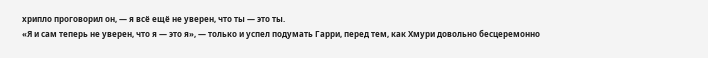хрипло проговорил он, — я всё ещё не уверен, что ты — это ты.
«Я и сам теперь не уверен, что я — это я», — только и успел подумать Гарри, перед тем, как Хмури довольно бесцеремонно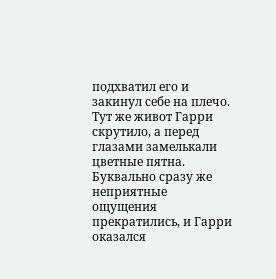подхватил его и закинул себе на плечо. Тут же живот Гарри скрутило, а перед глазами замелькали цветные пятна.
Буквально сразу же неприятные ощущения прекратились, и Гарри оказался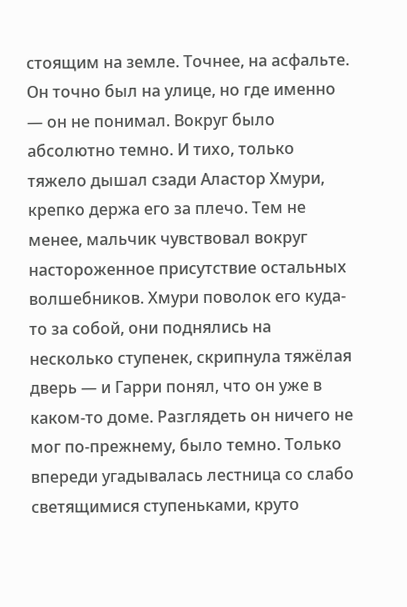стоящим на земле. Точнее, на асфальте. Он точно был на улице, но где именно — он не понимал. Вокруг было абсолютно темно. И тихо, только тяжело дышал сзади Аластор Хмури, крепко держа его за плечо. Тем не менее, мальчик чувствовал вокруг настороженное присутствие остальных волшебников. Хмури поволок его куда-то за собой, они поднялись на несколько ступенек, скрипнула тяжёлая дверь — и Гарри понял, что он уже в каком-то доме. Разглядеть он ничего не мог по-прежнему, было темно. Только впереди угадывалась лестница со слабо светящимися ступеньками, круто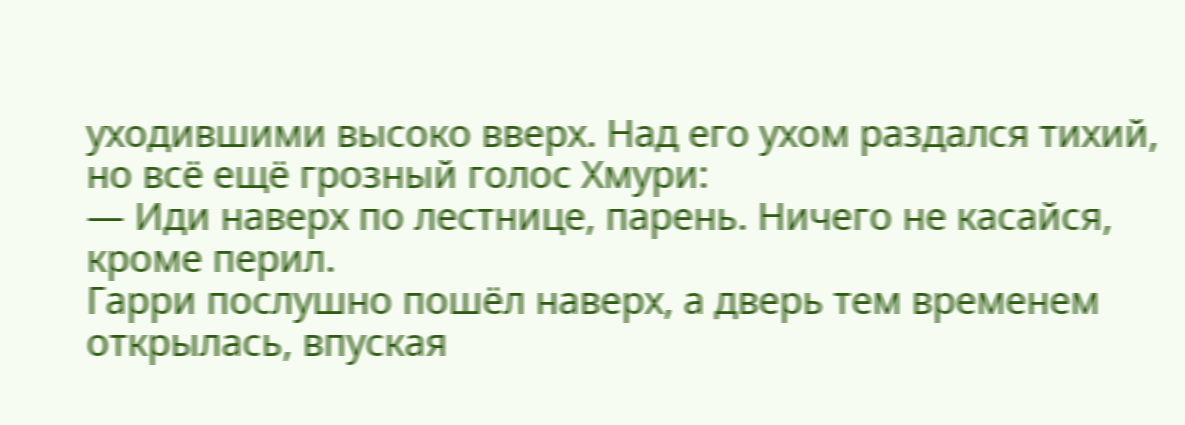уходившими высоко вверх. Над его ухом раздался тихий, но всё ещё грозный голос Хмури:
— Иди наверх по лестнице, парень. Ничего не касайся, кроме перил.
Гарри послушно пошёл наверх, а дверь тем временем открылась, впуская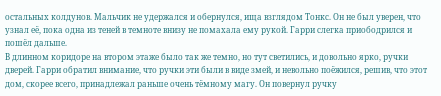остальных колдунов. Мальчик не удержался и обернулся, ища взглядом Тонкс. Он не был уверен, что узнал её, пока одна из теней в темноте внизу не помахала ему рукой. Гарри слегка приободрился и пошёл дальше.
В длинном коридоре на втором этаже было так же темно, но тут светились, и довольно ярко, ручки дверей. Гарри обратил внимание, что ручки эти были в виде змей, и невольно поёжился, решив, что этот дом, скорее всего, принадлежал раньше очень тёмному магу. Он повернул ручку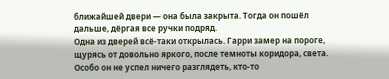ближайшей двери — она была закрыта. Тогда он пошёл дальше, дёргая все ручки подряд.
Одна из дверей всё-таки открылась. Гарри замер на пороге, щурясь от довольно яркого, после темноты коридора, света. Особо он не успел ничего разглядеть, кто-то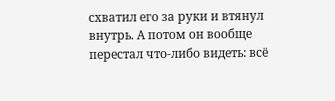схватил его за руки и втянул внутрь. А потом он вообще перестал что-либо видеть: всё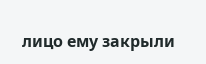лицо ему закрыли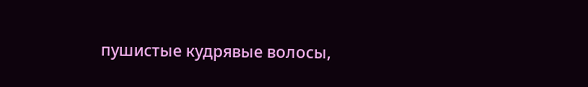пушистые кудрявые волосы,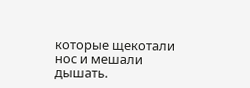которые щекотали нос и мешали дышать.